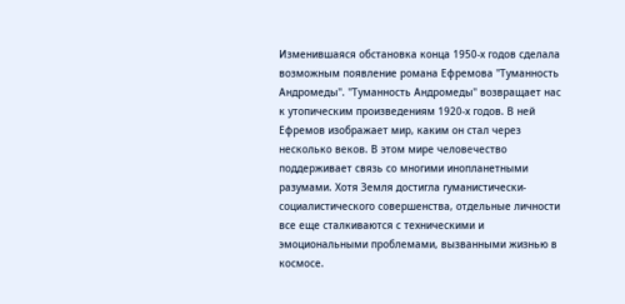Изменившаяся обстановка конца 1950-х годов сделала возможным появление романа Ефремова "Туманность Андромеды". "Туманность Андромеды" возвращает нас к утопическим произведениям 1920-х годов. В ней Ефремов изображает мир, каким он стал через несколько веков. В этом мире человечество поддерживает связь со многими инопланетными разумами. Хотя Земля достигла гуманистически-социалистического совершенства, отдельные личности все еще сталкиваются с техническими и эмоциональными проблемами, вызванными жизнью в космосе.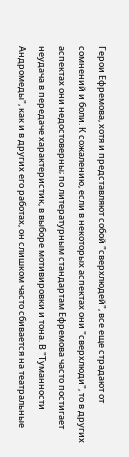Герои Ефремова, хотя и представляют собой "сверхлюдей", все еще страдают от сомнений и боли. К сожалению, если в некоторых аспектах они "сверхлюди", то в других аспектах они недостоверны; по литературным стандартам Ефремова часто постигает неудача в передаче характеристик, в выборе мотивировки и тона. В "Туманности Андромеды", как и в других его работах, он слишком часто сбивается на театральные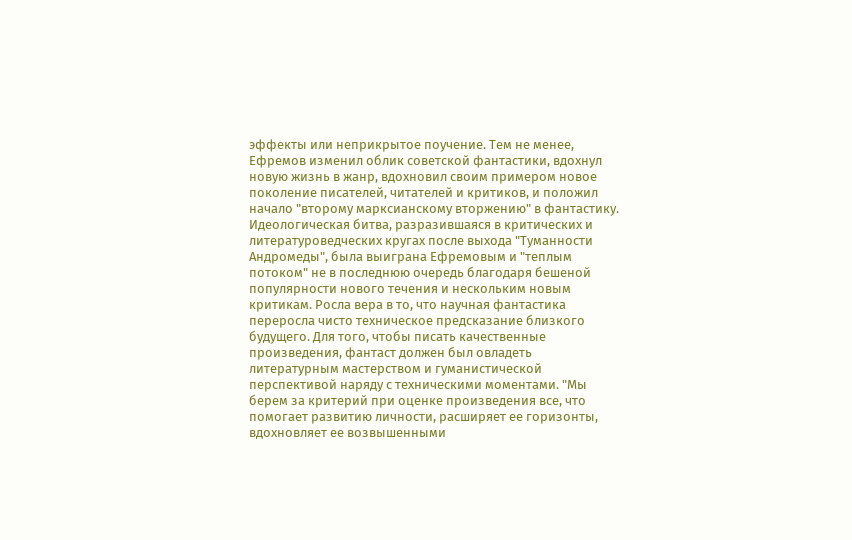эффекты или неприкрытое поучение. Тем не менее, Ефремов изменил облик советской фантастики, вдохнул новую жизнь в жанр, вдохновил своим примером новое поколение писателей, читателей и критиков, и положил начало "второму марксианскому вторжению" в фантастику. Идеологическая битва, разразившаяся в критических и литературоведческих кругах после выхода "Туманности Андромеды", была выиграна Ефремовым и "теплым потоком" не в последнюю очередь благодаря бешеной популярности нового течения и нескольким новым критикам. Росла вера в то, что научная фантастика переросла чисто техническое предсказание близкого будущего. Для того, чтобы писать качественные произведения, фантаст должен был овладеть литературным мастерством и гуманистической перспективой наряду с техническими моментами. "Мы берем за критерий при оценке произведения все, что помогает развитию личности, расширяет ее горизонты, вдохновляет ее возвышенными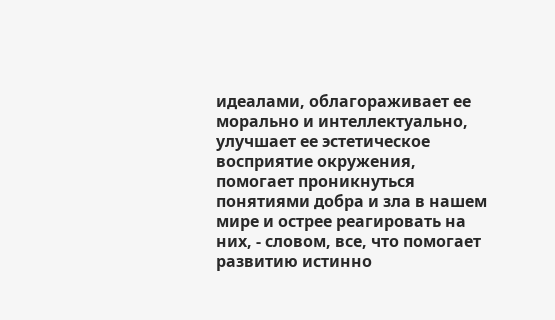идеалами, облагораживает ее морально и интеллектуально, улучшает ее эстетическое восприятие окружения, помогает проникнуться понятиями добра и зла в нашем мире и острее реагировать на них, - словом, все, что помогает развитию истинно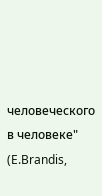человеческого в человеке" (E.Brandis,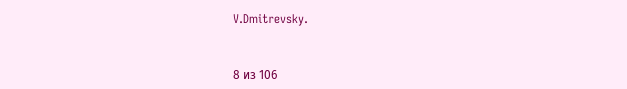V.Dmitrevsky.


8 из 106